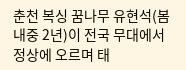춘천 복싱 꿈나무 유현석(봄내중 2년)이 전국 무대에서 정상에 오르며 태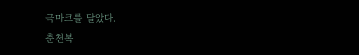극마크를 달았다.
춘천복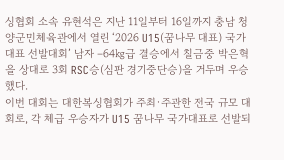싱협회 소속 유현석은 지난 11일부터 16일까지 충남 청양군민체육관에서 열린 ‘2026 U15(꿈나무 대표) 국가대표 선발대회’ 남자 –64㎏급 결승에서 칠금중 박은혁을 상대로 3회 RSC승(심판 경기중단승)을 거두며 우승했다.
이번 대회는 대한복싱협회가 주최·주관한 전국 규모 대회로, 각 체급 우승자가 U15 꿈나무 국가대표로 선발되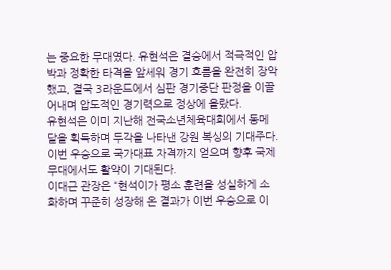는 중요한 무대였다. 유현석은 결승에서 적극적인 압박과 정확한 타격을 앞세워 경기 흐름을 완전히 장악했고, 결국 3라운드에서 심판 경기중단 판정을 이끌어내며 압도적인 경기력으로 정상에 올랐다.
유현석은 이미 지난해 전국소년체육대회에서 동메달을 획득하며 두각을 나타낸 강원 복싱의 기대주다. 이번 우승으로 국가대표 자격까지 얻으며 향후 국제 무대에서도 활약이 기대된다.
이대근 관장은 “현석이가 평소 훈련을 성실하게 소화하며 꾸준히 성장해 온 결과가 이번 우승으로 이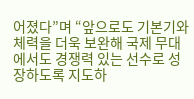어졌다”며 “앞으로도 기본기와 체력을 더욱 보완해 국제 무대에서도 경쟁력 있는 선수로 성장하도록 지도하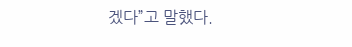겠다”고 말했다.